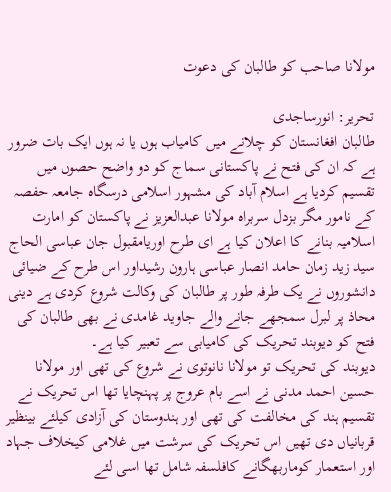مولانا صاحب کو طالبان کی دعوت

تحریر: انورساجدی
طالبان افغانستان کو چلانے میں کامیاب ہوں یا نہ ہوں ایک بات ضرور ہے کہ ان کی فتح نے پاکستانی سماج کو دو واضح حصوں میں تقسیم کردیا ہے اسلام آباد کی مشہور اسلامی درسگاہ جامعہ حفصہ کے نامور مگر بزدل سربراہ مولانا عبدالعزیز نے پاکستان کو امارت اسلامیہ بنانے کا اعلان کیا ہے ای طرح اوریامقبول جان عباسی الحاج سید زید زمان حامد انصار عباسی ہارون رشیداور اس طرح کے ضیائی دانشوروں نے یک طرفہ طور پر طالبان کی وکالت شروع کردی ہے دینی محاذ پر لبرل سمجھے جانے والے جاوید غامدی نے بھی طالبان کی فتح کو دیوبند تحریک کی کامیابی سے تعبیر کیا ہے۔
دیوبند کی تحریک تو مولانا نانوتوی نے شروع کی تھی اور مولانا حسین احمد مدنی نے اسے بام عروج پر پہنچایا تھا اس تحریک نے تقسیم ہند کی مخالفت کی تھی اور ہندوستان کی آزادی کیلئے بینظیر قربانیاں دی تھیں اس تحریک کی سرشت میں غلامی کیخلاف جہاد اور استعمار کوماربھگانے کافلسفہ شامل تھا اسی لئے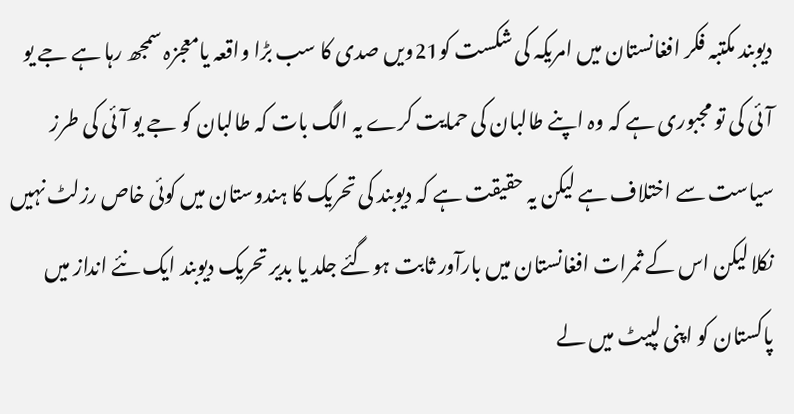دیوبند مکتبہ فکر افغانستان میں امریکہ کی شکست کو21ویں صدی کا سب بڑا واقعہ یامعجزہ سمجھ رہا ہے جے یو آئی کی تو مجبوری ہے کہ وہ اپنے طالبان کی حمایت کرے یہ الگ بات کہ طالبان کو جے یو آئی کی طرز سیاست سے اختلاف ہے لیکن یہ حقیقت ہے کہ دیوبند کی تحریک کا ہندوستان میں کوئی خاص رزلٹ نہیں نکلا لیکن اس کے ثمرات افغانستان میں بارآور ثابت ہوگئے جلد یا بدیر تحریک دیوبند ایک نئے انداز میں پاکستان کو اپنی لپیٹ میں لے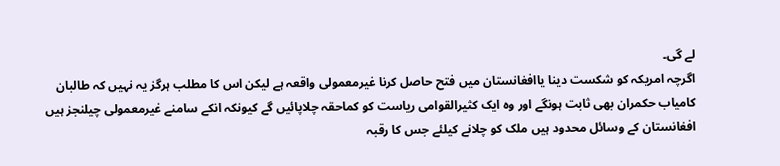لے گی۔
اگرچہ امریکہ کو شکست دینا یاافغانستان میں فتح حاصل کرنا غیرمعمولی واقعہ ہے لیکن اس کا مطلب ہرگز یہ نہیں کہ طالبان کامیاب حکمران بھی ثابت ہونگے اور وہ ایک کثیرالقوامی ریاست کو کماحقہ چلاپائیں گے کیونکہ انکے سامنے غیرمعمولی چیلنجز ہیں افغانستان کے وسائل محدود ہیں ملک کو چلانے کیلئے جس کا رقبہ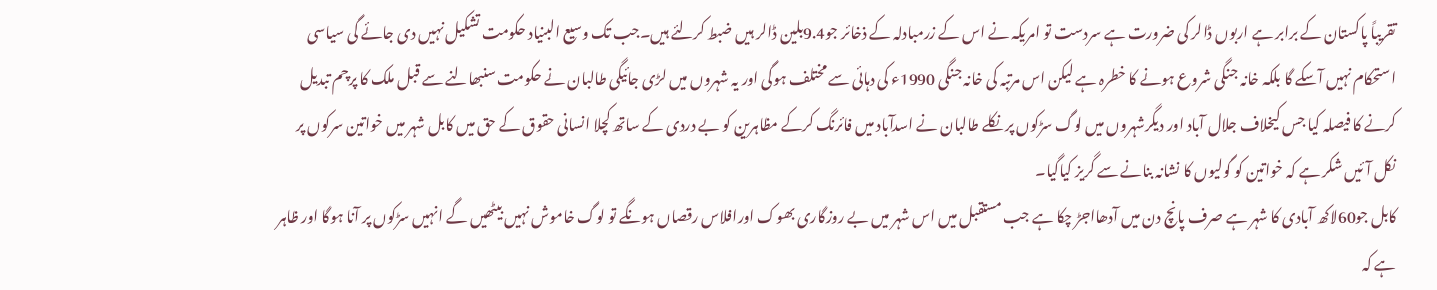تقریباً پاکستان کے برابر ہے اربوں ڈالر کی ضرورت ہے سردست تو امریکہ نے اس کے زرمبادلہ کے ذخائر جو9.4بلین ڈالر ہیں ضبط کرلئے ہیں۔جب تک وسیع البنیاد حکومت تشکیل نہیں دی جائے گی سیاسی استحکام نہیں آسکے گا بلکہ خانہ جنگی شروع ہونے کا خطرہ ہے لیکن اس مرتبہ کی خانہ جنگی 1990ء کی دہائی سے مختلف ہوگی اور یہ شہروں میں لڑی جائیگی طالبان نے حکومت سنبھالنے سے قبل ملک کا پرچم تبدیل کرنے کا فیصلہ کیا جس کیخلاف جلال آباد اور دیگرشہروں میں لوگ سڑکوں پر نکلے طالبان نے اسدآباد میں فائرنگ کرکے مظاہرین کو بے دردی کے ساتھ کچلا انسانی حقوق کے حق میں کابل شہر میں خواتین سرکوں پر نکل آئیں شکر ہے کہ خواتین کو گولیوں کا نشانہ بنانے سے گریز کیاگیا۔
کابل جو60لاکھ آبادی کا شہر ہے صرف پانچ دن میں آدھااجڑ چکا ہے جب مستقبل میں اس شہر میں بے روزگاری بھوک اورافلاس رقصاں ہونگے تو لوگ خاموش نہیں بیٹھیں گے انہیں سڑکوں پر آنا ہوگا اور ظاہر ہے کہ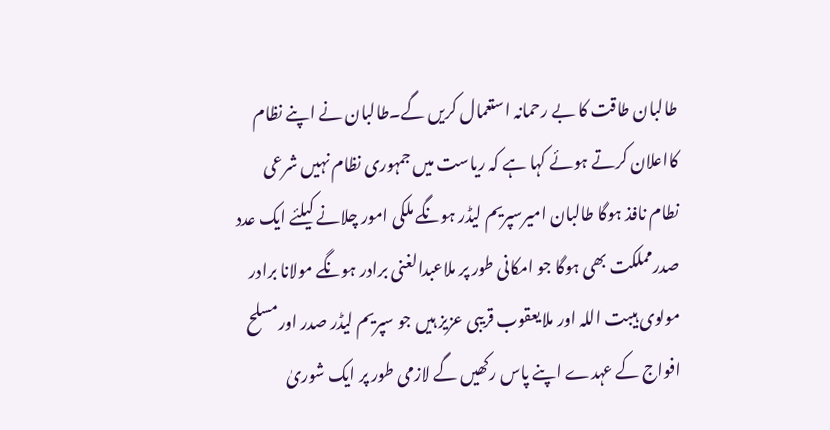طالبان طاقت کا بے رحمانہ استعمال کریں گے۔طالبان نے اپنے نظام کااعلان کرتے ہوئے کہا ہے کہ ریاست میں جمہوری نظام نہیں شرعی نطام نافذ ہوگا طالبان امیرسپریم لیڈر ہونگے ملکی امور چلانے کیلئے ایک عدد صدرمملکت بھی ہوگا جو امکانی طور پر ملاعبدالغنی برادر ہونگے مولانا برادر مولوی ہیبت اللہ اور ملایعقوب قریبی عزیز ہیں جو سپریم لیڈر صدر اورمسلح افواج کے عہدے اپنے پاس رکھیں گے لازمی طور پر ایک شوریٰ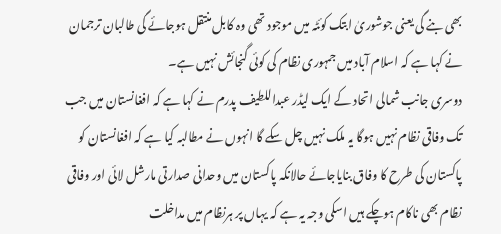بھی بنے گی یعنی جوشوریٰ ابتک کوئٹہ میں موجود تھی وہ کابل منتقل ہوجائے گی طالبان ترجمان نے کہا ہے کہ اسلام آباد میں جمہوری نظام کی کوئی گنجائش نہیں ہے۔
دوسری جانب شمالی اتحاد کے ایک لیڈر عبداللطیف پدرم نے کہا ہے کہ افغانستان میں جب تک وفاقی نظام نہیں ہوگا یہ ملک نہیں چل سکے گا انہوں نے مطالبہ کیا ہے کہ افغانستان کو پاکستان کی طرح کا وفاق بنایاجائے حالانکہ پاکستان میں وحدانی صدارتی مارشل لائی اور وفاقی نظام بھی ناکام ہوچکے ہیں اسکی وجہ یہ ہے کہ یہاں پر ہرنظام میں مداخلت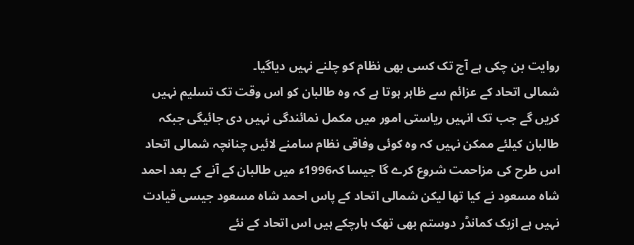روایت بن چکی ہے آج تک کسی بھی نظام کو چلنے نہیں دیاگیا۔
شمالی اتحاد کے عزائم سے ظاہر ہوتا ہے کہ وہ طالبان کو اس وقت تک تسلیم نہیں کریں گے جب تک انہیں ریاستی امور میں مکمل نمائندگی نہیں دی جائیگی جبکہ طالبان کیلئے ممکن نہیں کہ وہ کوئی وفاقی نظام سامنے لائیں چنانچہ شمالی اتحاد اس طرح کی مزاحمت شروع کرے گا جیسا کہ1996ء میں طالبان کے آنے کے بعد احمد شاہ مسعود نے کیا تھا لیکن شمالی اتحاد کے پاس احمد شاہ مسعود جیسی قیادت نہیں ہے ازبک کمانڈر دوستم بھی تھک ہارچکے ہیں اس اتحاد کے نئے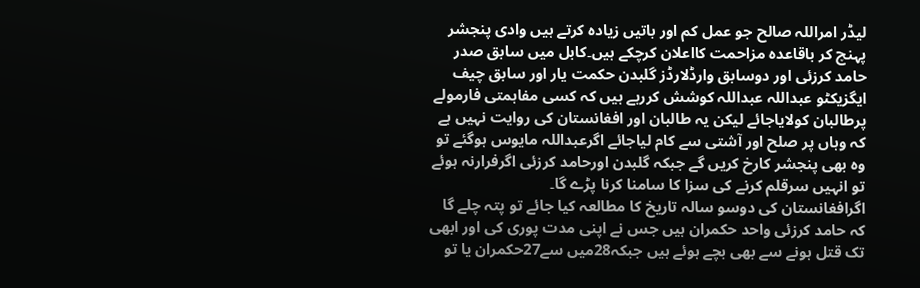لیڈر امراللہ صالح جو عمل کم اور باتیں زیادہ کرتے ہیں وادی پنجشر پہنچ کر باقاعدہ مزاحمت کااعلان کرچکے ہیں۔کابل میں سابق صدر حامد کرزئی اور دوسابق وارڈلارڈز گلبدن حکمت یار اور سابق چیف ایگزیکٹو عبداللہ عبداللہ کوشش کررہے ہیں کہ کسی مفاہمتی فارمولے پرطالبان کولایاجائے لیکن یہ طالبان اور افغانستان کی روایت نہیں ہے کہ وہاں پر صلح اور آشتی سے کام لیاجائے اگرعبداللہ مایوس ہوگئے تو وہ بھی پنجشر کارخ کریں گے جبکہ گلبدن اورحامد کرزئی اگرفرارنہ ہوئے تو انہیں سرقلم کرنے کی سزا کا سامنا کرنا پڑے گا۔
اگرافغانستان کی دوسو سالہ تاریخ کا مطالعہ کیا جائے تو پتہ چلے گا کہ حامد کرزئی واحد حکمران ہیں جس نے اپنی مدت پوری کی اور ابھی تک قتل ہونے سے بھی بچے ہوئے ہیں جبکہ28میں سے27حکمران یا تو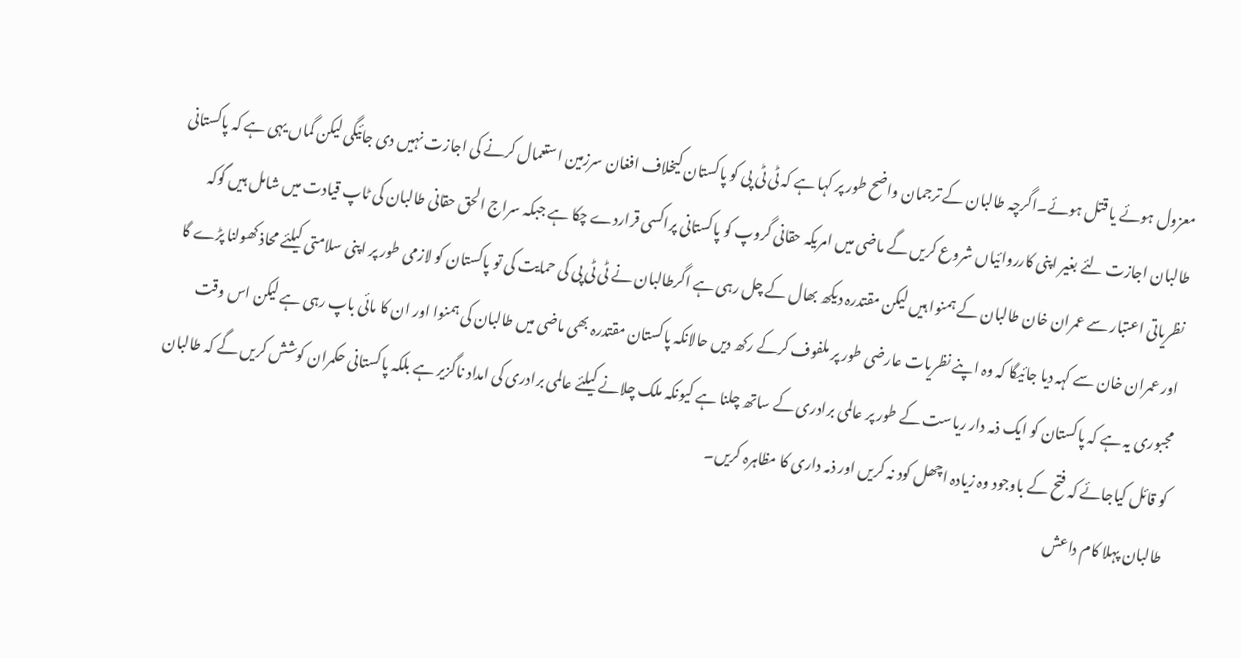معزول ہوئے یا قتل ہوئے۔اگرچہ طالبان کے ترجمان واضح طور پر کہا ہے کہ ٹی ٹی پی کو پاکستان کیخلاف افغان سرزمین استعمال کرنے کی اجازت نہیں دی جائیگی لیکن گماں یہی ہے کہ پاکستانی طالبان اجازت لئے بغیر اپنی کارروائیاں شروع کریں گے ماضی میں امریکہ حقانی گروپ کو پاکستانی پراکسی قراردے چکا ہے جبکہ سراج الحق حقانی طالبان کی ٹاپ قیادت میں شامل ہیں گوکہ نظریاتی اعتبار سے عمران خان طالبان کے ہمنوا ہیں لیکن مقتدرہ دیکھ بھال کے چل رہی ہے اگرطالبان نے ٹی ٹی پی کی حمایت کی تو پاکستان کو لازمی طور پر اپنی سلامتی کیلئے محاذ کھولنا پڑے گا اور عمران خان سے کہہ دیا جائیگا کہ وہ اپنے نظریات عارضی طور پر ملفوف کرکے رکھ دیں حالانکہ پاکستان مقتدرہ بھی ماضی میں طالبان کی ہمنوا اور ان کا مائی باپ رہی ہے لیکن اس وقت مجبوری یہ ہے کہ پاکستان کو ایک ذمہ دار ریاست کے طور پر عالمی برادری کے ساتھ چلنا ہے کیونکہ ملک چلانے کیلئے عالمی برادری کی امداد ناگزیر ہے بلکہ پاکستانی حکمران کوشش کریں گے کہ طالبان کو قائل کیاجائے کہ فتح کے باوجود وہ زیادہ اچھل کود نہ کریں اور ذمہ داری کا مظاہرہ کریں۔
طالبان پہلا کام داعش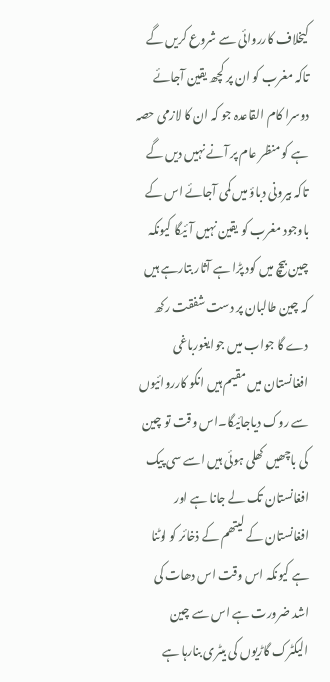کیخلاف کارروائی سے شروع کریں گے تاکہ مغرب کو ان پر کچھ یقین آجائے دوسرا کام القاعدہ جو کہ ان کا لازمی حصہ ہے کو منظر عام پر آنے نہیں دیں گے تاکہ بیرونی دباؤ میں کمی آجائے اس کے باوجود مغرب کو یقین نہیں آئیگا کیونکہ چین بیچ میں کود پڑا ہے آثار بتارہے ہیں کہ چین طالبان پر دست شفقت رکھ دے گا جواب میں جوایغورباغی افغانستان میں مقیم ہیں انکو کارروائیوں سے روک دیاجائیگا۔اس وقت تو چین کی باچھیں کھلی ہوئی ہیں اسے سی پیک افغانستان تک لے جانا ہے اور افغانستان کے لیتھم کے ذخائر کو لوٹنا ہے کیونکہ اس وقت اس دھات کی اشد ضرورت ہے اس سے چین الیکٹرک گاڑیوں کی بیٹری بنارہا ہے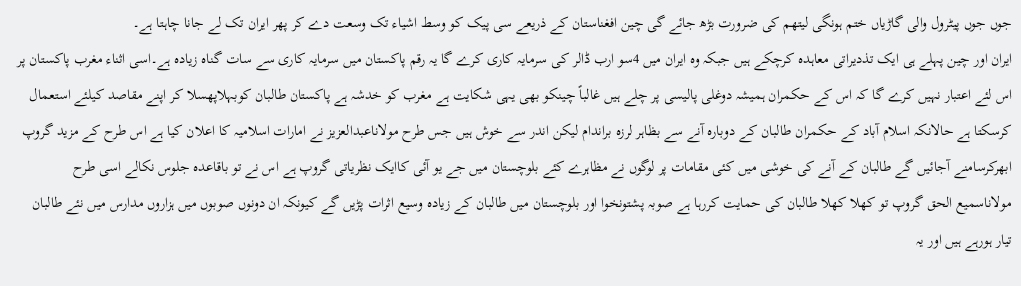جوں جوں پیٹرول والی گاڑیاں ختم ہونگی لیتھم کی ضرورت بڑھ جائے گی چین افغناستان کے ذریعے سی پیک کو وسط اشیاء تک وسعت دے کر پھر ایران تک لے جانا چاہتا ہے۔
ایران اور چین پہلے ہی ایک تذدیراتی معاہدہ کرچکے ہیں جبکہ وہ ایران میں 4سو ارب ڈالر کی سرمایہ کاری کرے گا یہ رقم پاکستان میں سرمایہ کاری سے سات گناہ زیادہ ہے۔اسی اثناء مغرب پاکستان پر اس لئے اعتبار نہیں کرے گا کہ اس کے حکمران ہمیشہ دوغلی پالیسی پر چلے ہیں غالباً چینکو بھی یہی شکایت ہے مغرب کو خدشہ ہے پاکستان طالبان کوبہلاپھسلا کر اپنے مقاصد کیلئے استعمال کرسکتا ہے حالانکہ اسلام آباد کے حکمران طالبان کے دوبارہ آنے سے بظاہر لرزہ براندام لیکن اندر سے خوش ہیں جس طرح مولاناعبدالعزیز نے امارات اسلامیہ کا اعلان کیا ہے اس طرح کے مزید گروپ ابھرکرسامنے آجائیں گے طالبان کے آنے کی خوشی میں کئی مقامات پر لوگوں نے مظاہرے کئے بلوچستان میں جے یو آئی کاایک نظریاتی گروپ ہے اس نے تو باقاعدہ جلوس نکالے اسی طرح مولاناسمیع الحق گروپ تو کھلا کھلا طالبان کی حمایت کررہا ہے صوبہ پشتونخوا اور بلوچستان میں طالبان کے زیادہ وسیع اثرات پڑیں گے کیونکہ ان دونوں صوبوں میں ہزاروں مدارس میں نئے طالبان تیار ہورہے ہیں اور یہ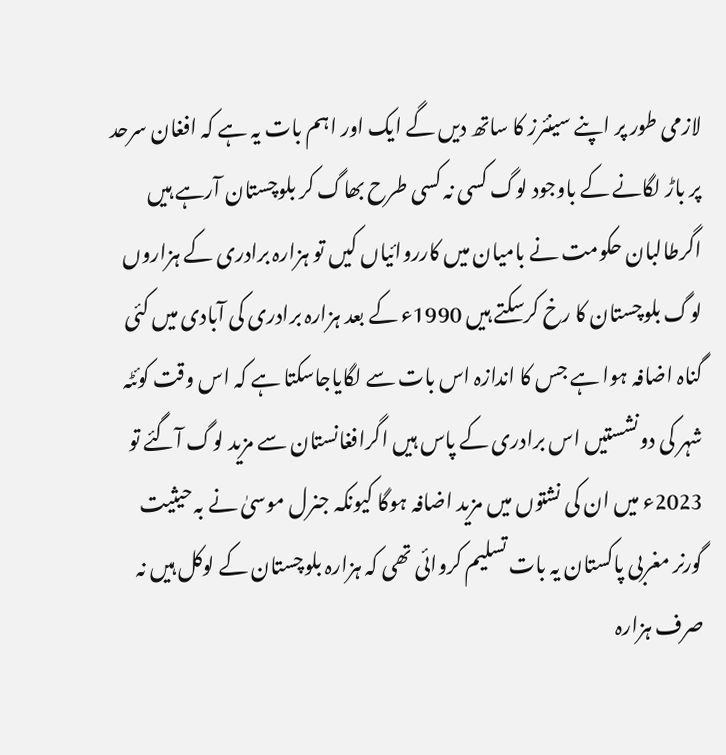لازمی طور پر اپنے سینئرز کا ساتھ دیں گے ایک اور اہم بات یہ ہے کہ افغان سرحد پر باڑ لگانے کے باوجود لوگ کسی نہ کسی طرح بھاگ کر بلوچستان آرہے ہیں اگرطالبان حکومت نے بامیان میں کارروائیاں کیں تو ہزارہ برادری کے ہزاروں لوگ بلوچستان کا رخ کرسکتے ہیں 1990ء کے بعد ہزارہ برادری کی آبادی میں کئی گناہ اضافہ ہوا ہے جس کا اندازہ اس بات سے لگایاجاسکتا ہے کہ اس وقت کوئٹہ شہر کی دونشستیں اس برادری کے پاس ہیں اگرافغانستان سے مزید لوگ آگئے تو 2023ء میں ان کی نشتوں میں مزید اضافہ ہوگا کیونکہ جنرل موسیٰ نے بہ حیثیت گورنر مغربی پاکستان یہ بات تسلیم کروائی تھی کہ ہزارہ بلوچستان کے لوکل ہیں نہ صرف ہزارہ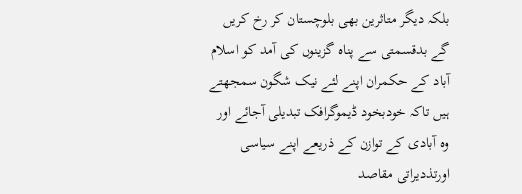بلکہ دیگر متاثرین بھی بلوچستان کر رخ کریں گے بدقسمتی سے پناہ گزینوں کی آمد کو اسلام آباد کے حکمران اپنے لئے نیک شگون سمجھتے ہیں تاکہ خودبخود ڈیموگرافک تبدیلی آجائے اور وہ آبادی کے توازن کے ذریعے اپنے سیاسی اورتذدیراتی مقاصد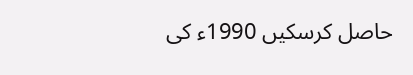حاصل کرسکیں 1990ء کی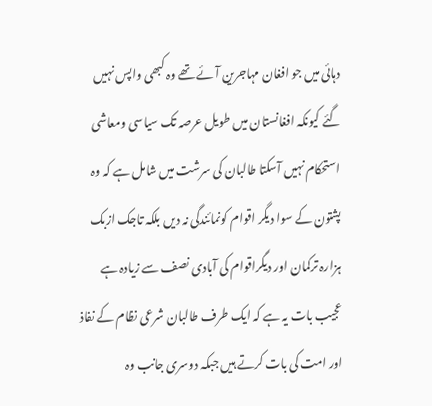دہائی میں جو افغان مہاجرین آئے تھے وہ کبھی واپس نہیں گئے کیونکہ افغانستان میں طویل عرصہ تک سیاسی ومعاشی استحکام نہیں آسکتا طالبان کی سرشت میں شامل ہے کہ وہ پشتون کے سوا دیگر اقوام کونمائندگی نہ دیں بلکہ تاجک ازبک ہزارہ ترکمان اور دیگراقوام کی آبادی نصف سے زیادہ ہے عجیب بات یہ ہے کہ ایک طرف طالبان شرعی نظام کے نفاذ اور امت کی بات کرتے ہیں جبکہ دوسری جانب وہ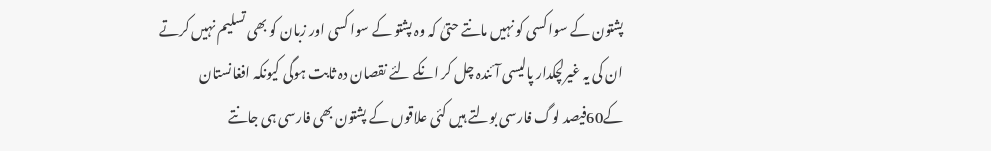پشتون کے سوا کسی کو نہیں مانتے حتیٰ کہ وہ پشتو کے سوا کسی اور زبان کو بھی تسلیم نہیں کرتے ان کی یہ غیرلچکدار پالیسی آئندہ چل کر انکے لئے نقصان دہ ثابت ہوگی کیونکہ افغانستان کے60فیصد لوگ فارسی بولتے ہیں کئی علاقوں کے پشتون بھی فارسی ہی جانتے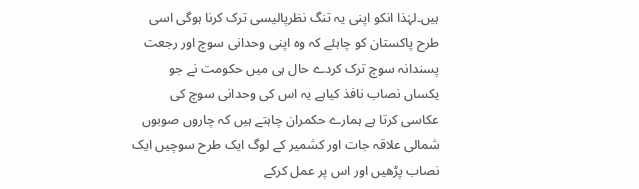ہیں۔لہٰذا انکو اپنی یہ تنگ نظرپالیسی ترک کرنا ہوگی اسی طرح پاکستان کو چاہئے کہ وہ اپنی وحدانی سوچ اور رجعت پسندانہ سوچ ترک کردے حال ہی میں حکومت نے جو یکساں نصاب نافذ کیاہے یہ اس کی وحدانی سوچ کی عکاسی کرتا ہے ہمارے حکمران چاہتے ہیں کہ چاروں صوبوں شمالی علاقہ جات اور کشمیر کے لوگ ایک طرح سوچیں ایک نصاب پڑھیں اور اس پر عمل کرکے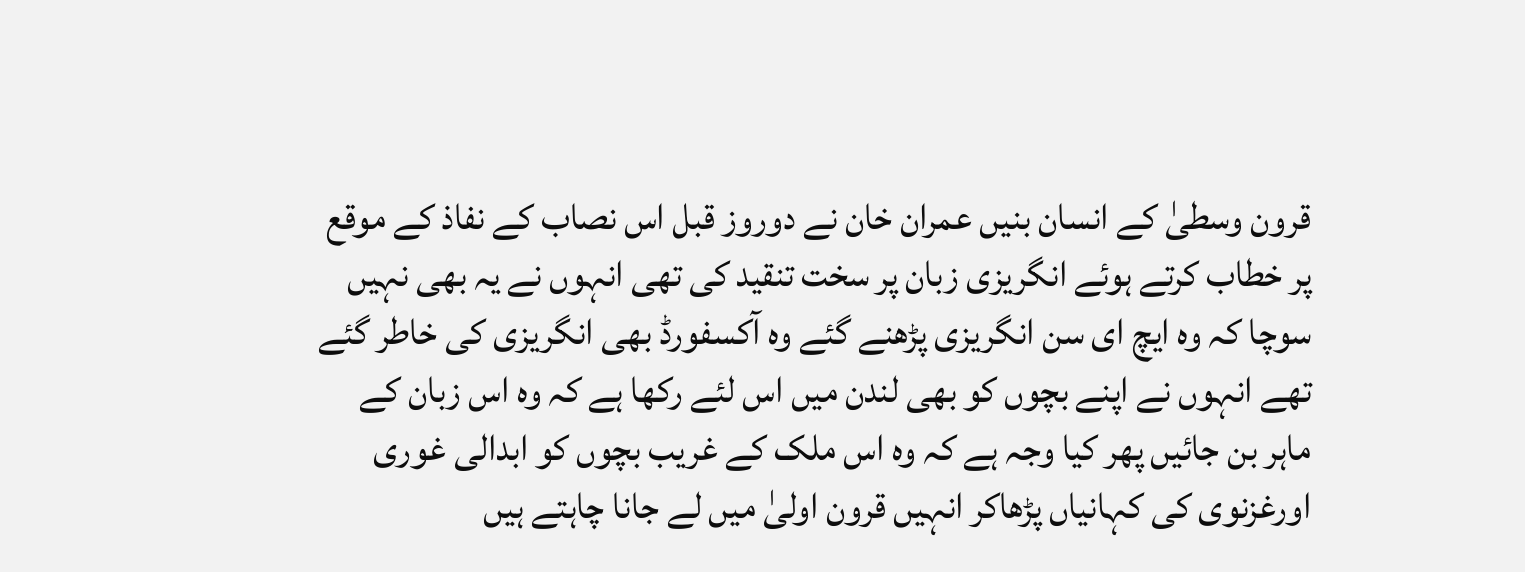قرون وسطیٰ کے انسان بنیں عمران خان نے دوروز قبل اس نصاب کے نفاذ کے موقع پر خطاب کرتے ہوئے انگریزی زبان پر سخت تنقید کی تھی انہوں نے یہ بھی نہیں سوچا کہ وہ ایچ ای سن انگریزی پڑھنے گئے وہ آکسفورڈ بھی انگریزی کی خاطر گئے تھے انہوں نے اپنے بچوں کو بھی لندن میں اس لئے رکھا ہے کہ وہ اس زبان کے ماہر بن جائیں پھر کیا وجہ ہے کہ وہ اس ملک کے غریب بچوں کو ابدالی غوری اورغزنوی کی کہانیاں پڑھاکر انہیں قرون اولیٰ میں لے جانا چاہتے ہیں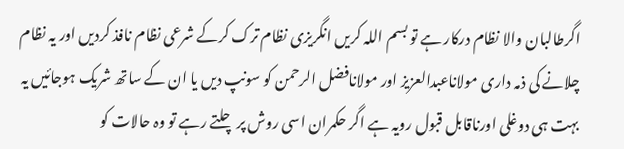اگرطالبان والا نظام درکار ہے تو بسم اللہ کریں انگریزی نظام ترک کرکے شرعی نظام نافذ کردیں اور یہ نظام چلانے کی ذمہ داری مولاناعبدالعزیز اور مولانافضل الرحمن کو سونپ دیں یا ان کے ساتھ شریک ہوجائیں یہ بہت ہی دوغلی اورناقابل قبول رویہ ہے اگر حکمران اسی روش پر چلتے رہے تو وہ حالات کو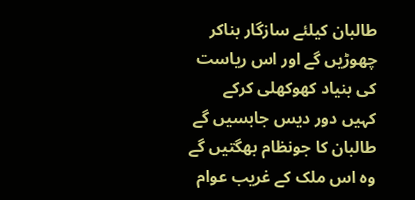طالبان کیلئے سازگار بناکر چھوڑیں گے اور اس ریاست کی بنیاد کھوکھلی کرکے کہیں دور دیس جابسیں گے طالبان کا جونظام بھگتیں گے وہ اس ملک کے غریب عوام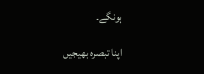ہونگے۔

اپنا تبصرہ بھیجیں